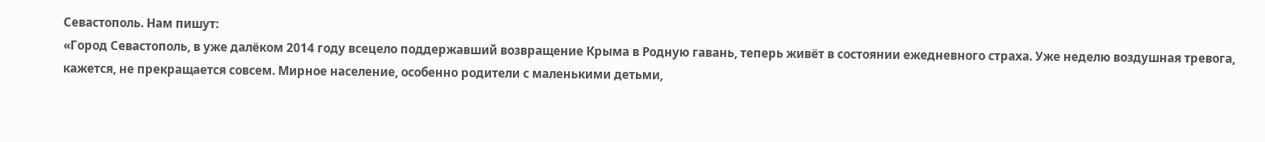Севастополь. Нам пишут:
«Город Севастополь, в уже далёком 2014 году всецело поддержавший возвращение Крыма в Родную гавань, теперь живёт в состоянии ежедневного страха. Уже неделю воздушная тревога, кажется, не прекращается совсем. Мирное население, особенно родители с маленькими детьми,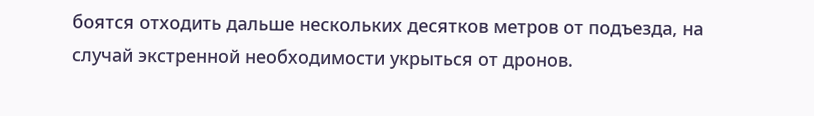боятся отходить дальше нескольких десятков метров от подъезда, на случай экстренной необходимости укрыться от дронов.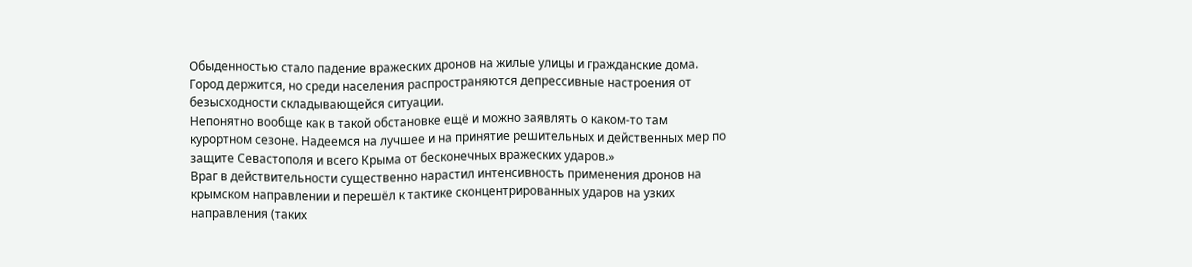Обыденностью стало падение вражеских дронов на жилые улицы и гражданские дома. Город держится, но среди населения распространяются депрессивные настроения от безысходности складывающейся ситуации.
Непонятно вообще как в такой обстановке ещё и можно заявлять о каком-то там курортном сезоне. Надеемся на лучшее и на принятие решительных и действенных мер по защите Севастополя и всего Крыма от бесконечных вражеских ударов.»
Враг в действительности существенно нарастил интенсивность применения дронов на крымском направлении и перешёл к тактике сконцентрированных ударов на узких направления (таких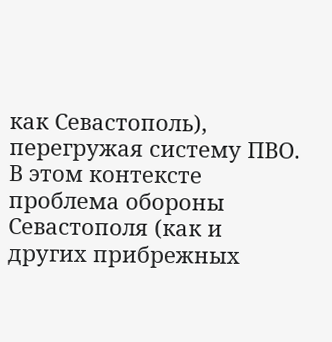как Севастополь), перегружая систему ПВО.
В этом контексте проблема обороны Севастополя (как и других прибрежных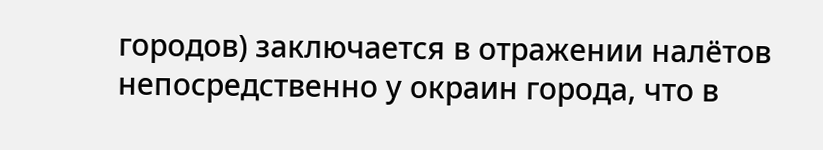городов) заключается в отражении налётов непосредственно у окраин города, что в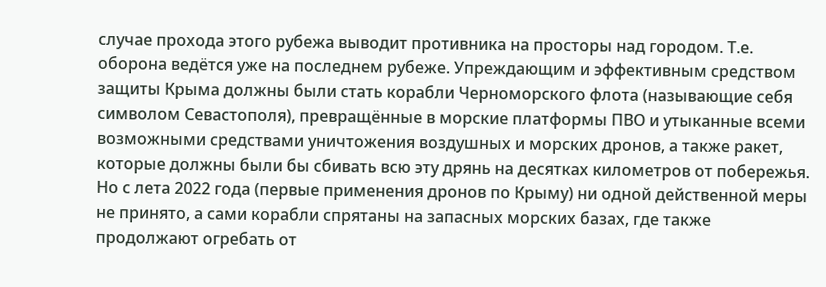случае прохода этого рубежа выводит противника на просторы над городом. Т.е. оборона ведётся уже на последнем рубеже. Упреждающим и эффективным средством защиты Крыма должны были стать корабли Черноморского флота (называющие себя символом Севастополя), превращённые в морские платформы ПВО и утыканные всеми возможными средствами уничтожения воздушных и морских дронов, а также ракет, которые должны были бы сбивать всю эту дрянь на десятках километров от побережья. Но с лета 2022 года (первые применения дронов по Крыму) ни одной действенной меры не принято, а сами корабли спрятаны на запасных морских базах, где также продолжают огребать от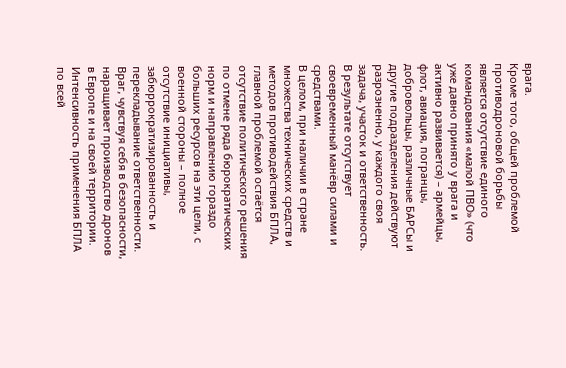врага.
Кроме того, общей проблемой противодроновой борьбы является отсутствие единого командования «малой ПВО» (что уже давно принято у врага и активно развивается) – армейцы, флот, авиация, погранцы, добровольцы, различные БАРСы и другие подразделения действуют разрозненно, у каждого своя задача, участок и ответственность. В результате отсутствует своевременный манёвр силами и средствами.
В целом, при наличии в стране множества технических средств и методов противодействия БПЛА, главной проблемой остаётся отсутствие политического решения по отмене ряда бюрократических норм и направлению гораздо больших ресурсов на эти цели, с военной стороны – полное отсутствие инициативы, забюррократизированность и перекладывание ответственности.
Враг, чувствуя себя в безопасности, наращивает производство дронов в Европе и на своей территории. Интенсивность применения БПЛА по всей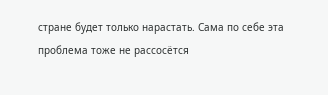стране будет только нарастать. Сама по себе эта проблема тоже не рассосётся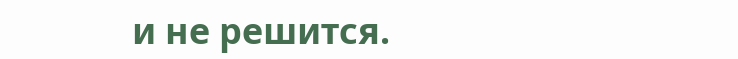и не решится.